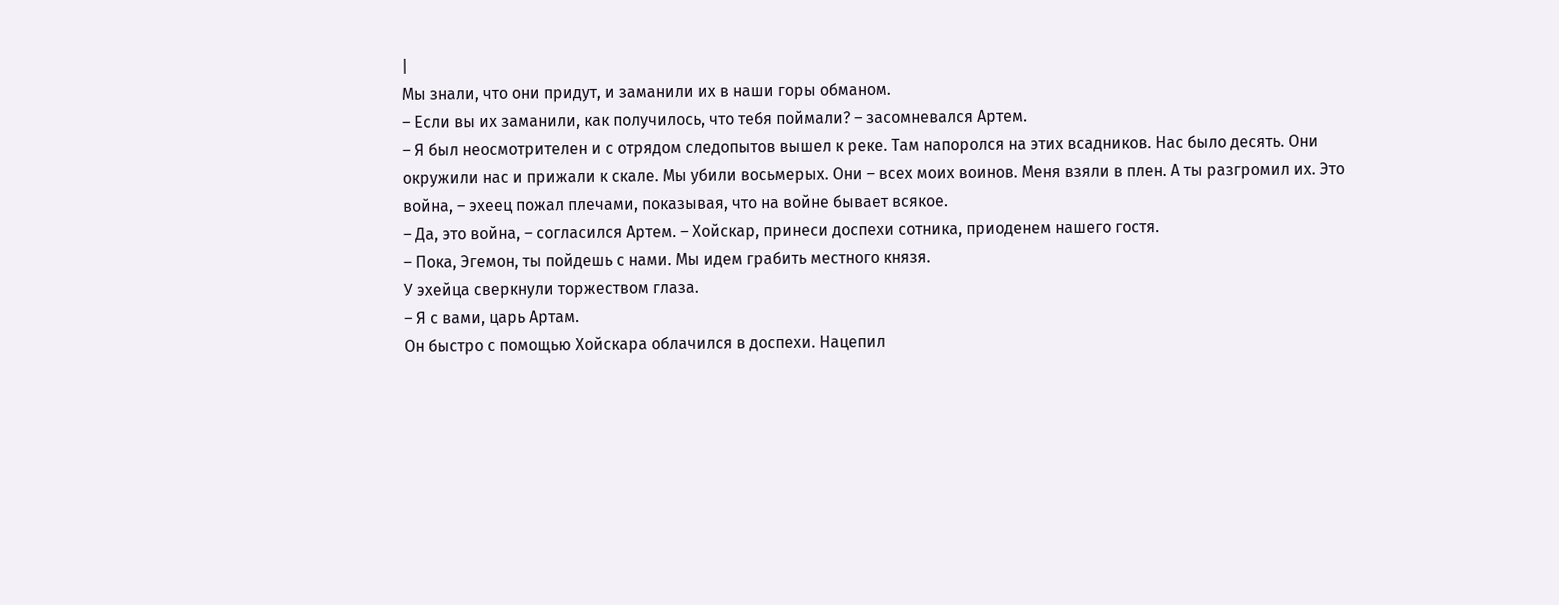|
Мы знали, что они придут, и заманили их в наши горы обманом.
– Если вы их заманили, как получилось, что тебя поймали? – засомневался Артем.
– Я был неосмотрителен и с отрядом следопытов вышел к реке. Там напоролся на этих всадников. Нас было десять. Они окружили нас и прижали к скале. Мы убили восьмерых. Они – всех моих воинов. Меня взяли в плен. А ты разгромил их. Это война, – эхеец пожал плечами, показывая, что на войне бывает всякое.
– Да, это война, – согласился Артем. – Хойскар, принеси доспехи сотника, приоденем нашего гостя.
– Пока, Эгемон, ты пойдешь с нами. Мы идем грабить местного князя.
У эхейца сверкнули торжеством глаза.
– Я с вами, царь Артам.
Он быстро с помощью Хойскара облачился в доспехи. Нацепил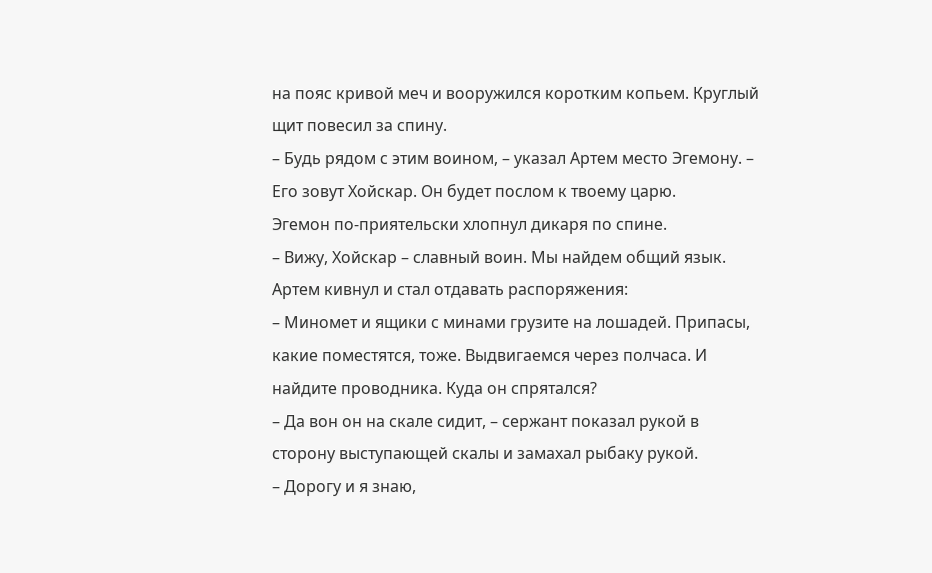на пояс кривой меч и вооружился коротким копьем. Круглый щит повесил за спину.
– Будь рядом с этим воином, – указал Артем место Эгемону. – Его зовут Хойскар. Он будет послом к твоему царю.
Эгемон по-приятельски хлопнул дикаря по спине.
– Вижу, Хойскар – славный воин. Мы найдем общий язык.
Артем кивнул и стал отдавать распоряжения:
– Миномет и ящики с минами грузите на лошадей. Припасы, какие поместятся, тоже. Выдвигаемся через полчаса. И найдите проводника. Куда он спрятался?
– Да вон он на скале сидит, – сержант показал рукой в сторону выступающей скалы и замахал рыбаку рукой.
– Дорогу и я знаю,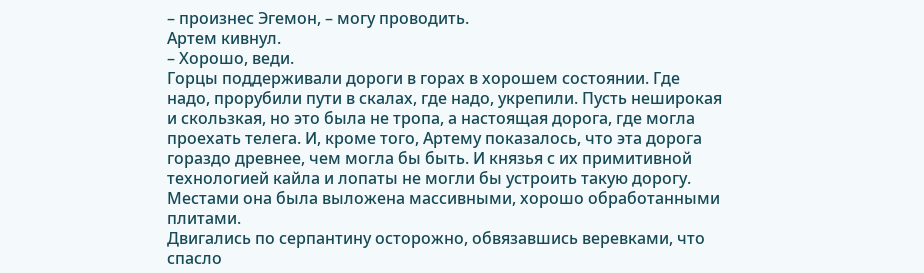– произнес Эгемон, – могу проводить.
Артем кивнул.
– Хорошо, веди.
Горцы поддерживали дороги в горах в хорошем состоянии. Где надо, прорубили пути в скалах, где надо, укрепили. Пусть неширокая и скользкая, но это была не тропа, а настоящая дорога, где могла проехать телега. И, кроме того, Артему показалось, что эта дорога гораздо древнее, чем могла бы быть. И князья с их примитивной технологией кайла и лопаты не могли бы устроить такую дорогу. Местами она была выложена массивными, хорошо обработанными плитами.
Двигались по серпантину осторожно, обвязавшись веревками, что спасло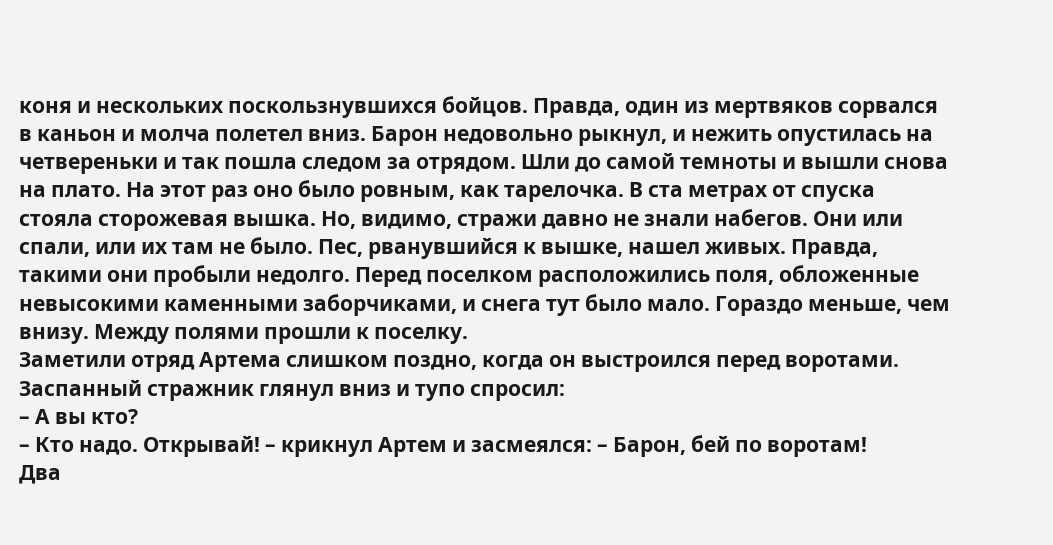коня и нескольких поскользнувшихся бойцов. Правда, один из мертвяков сорвался в каньон и молча полетел вниз. Барон недовольно рыкнул, и нежить опустилась на четвереньки и так пошла следом за отрядом. Шли до самой темноты и вышли снова на плато. На этот раз оно было ровным, как тарелочка. В ста метрах от спуска стояла сторожевая вышка. Но, видимо, стражи давно не знали набегов. Они или спали, или их там не было. Пес, рванувшийся к вышке, нашел живых. Правда, такими они пробыли недолго. Перед поселком расположились поля, обложенные невысокими каменными заборчиками, и снега тут было мало. Гораздо меньше, чем внизу. Между полями прошли к поселку.
Заметили отряд Артема слишком поздно, когда он выстроился перед воротами. Заспанный стражник глянул вниз и тупо спросил:
– А вы кто?
– Кто надо. Открывай! – крикнул Артем и засмеялся: – Барон, бей по воротам!
Два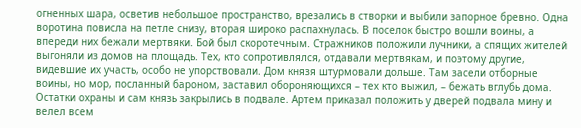огненных шара, осветив небольшое пространство, врезались в створки и выбили запорное бревно. Одна воротина повисла на петле снизу, вторая широко распахнулась. В поселок быстро вошли воины, а впереди них бежали мертвяки. Бой был скоротечным. Стражников положили лучники, а спящих жителей выгоняли из домов на площадь. Тех, кто сопротивлялся, отдавали мертвякам, и поэтому другие, видевшие их участь, особо не упорствовали. Дом князя штурмовали дольше. Там засели отборные воины, но мор, посланный бароном, заставил обороняющихся – тех кто выжил, – бежать вглубь дома. Остатки охраны и сам князь закрылись в подвале. Артем приказал положить у дверей подвала мину и велел всем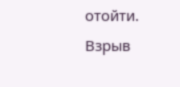отойти.
Взрыв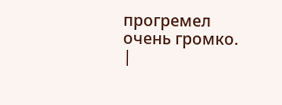прогремел очень громко. |